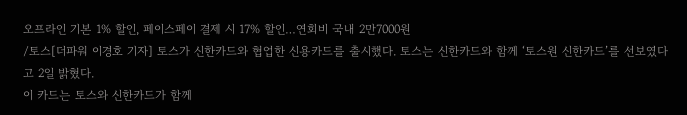오프라인 기본 1% 할인, 페이스페이 결제 시 17% 할인…연회비 국내 2만7000원
/토스[더파워 이경호 기자] 토스가 신한카드와 협업한 신용카드를 출시했다. 토스는 신한카드와 함께 ‘토스원 신한카드’를 선보였다고 2일 밝혔다.
이 카드는 토스와 신한카드가 함께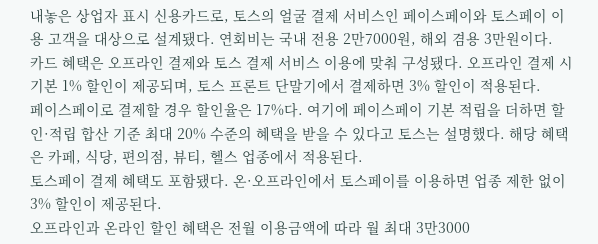내놓은 상업자 표시 신용카드로, 토스의 얼굴 결제 서비스인 페이스페이와 토스페이 이용 고객을 대상으로 설계됐다. 연회비는 국내 전용 2만7000원, 해외 겸용 3만원이다.
카드 혜택은 오프라인 결제와 토스 결제 서비스 이용에 맞춰 구성됐다. 오프라인 결제 시 기본 1% 할인이 제공되며, 토스 프론트 단말기에서 결제하면 3% 할인이 적용된다.
페이스페이로 결제할 경우 할인율은 17%다. 여기에 페이스페이 기본 적립을 더하면 할인·적립 합산 기준 최대 20% 수준의 혜택을 받을 수 있다고 토스는 설명했다. 해당 혜택은 카페, 식당, 편의점, 뷰티, 헬스 업종에서 적용된다.
토스페이 결제 혜택도 포함됐다. 온·오프라인에서 토스페이를 이용하면 업종 제한 없이 3% 할인이 제공된다.
오프라인과 온라인 할인 혜택은 전월 이용금액에 따라 월 최대 3만3000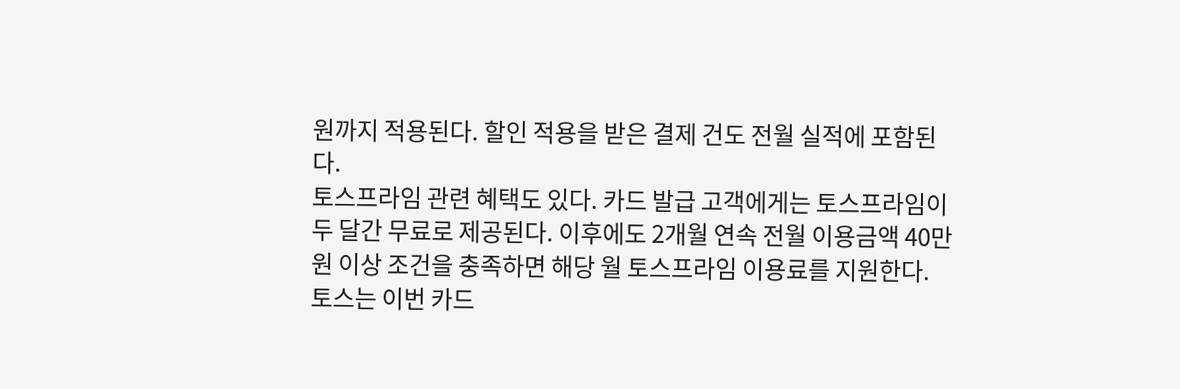원까지 적용된다. 할인 적용을 받은 결제 건도 전월 실적에 포함된다.
토스프라임 관련 혜택도 있다. 카드 발급 고객에게는 토스프라임이 두 달간 무료로 제공된다. 이후에도 2개월 연속 전월 이용금액 40만원 이상 조건을 충족하면 해당 월 토스프라임 이용료를 지원한다.
토스는 이번 카드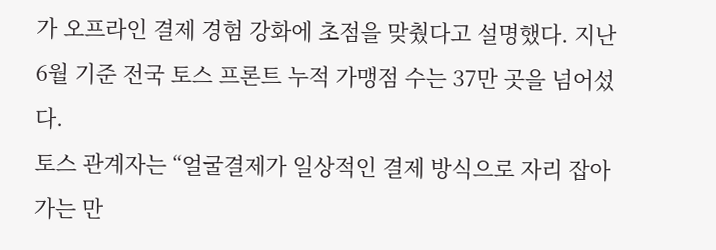가 오프라인 결제 경험 강화에 초점을 맞췄다고 설명했다. 지난 6월 기준 전국 토스 프론트 누적 가맹점 수는 37만 곳을 넘어섰다.
토스 관계자는 “얼굴결제가 일상적인 결제 방식으로 자리 잡아가는 만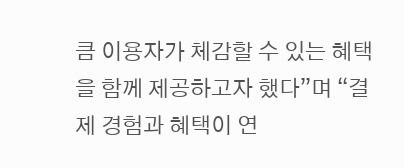큼 이용자가 체감할 수 있는 혜택을 함께 제공하고자 했다”며 “결제 경험과 혜택이 연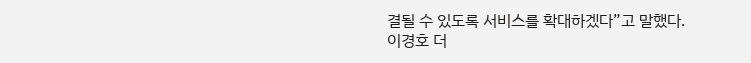결될 수 있도록 서비스를 확대하겠다”고 말했다.
이경호 더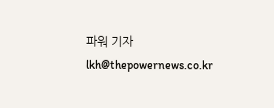파워 기자 lkh@thepowernews.co.kr